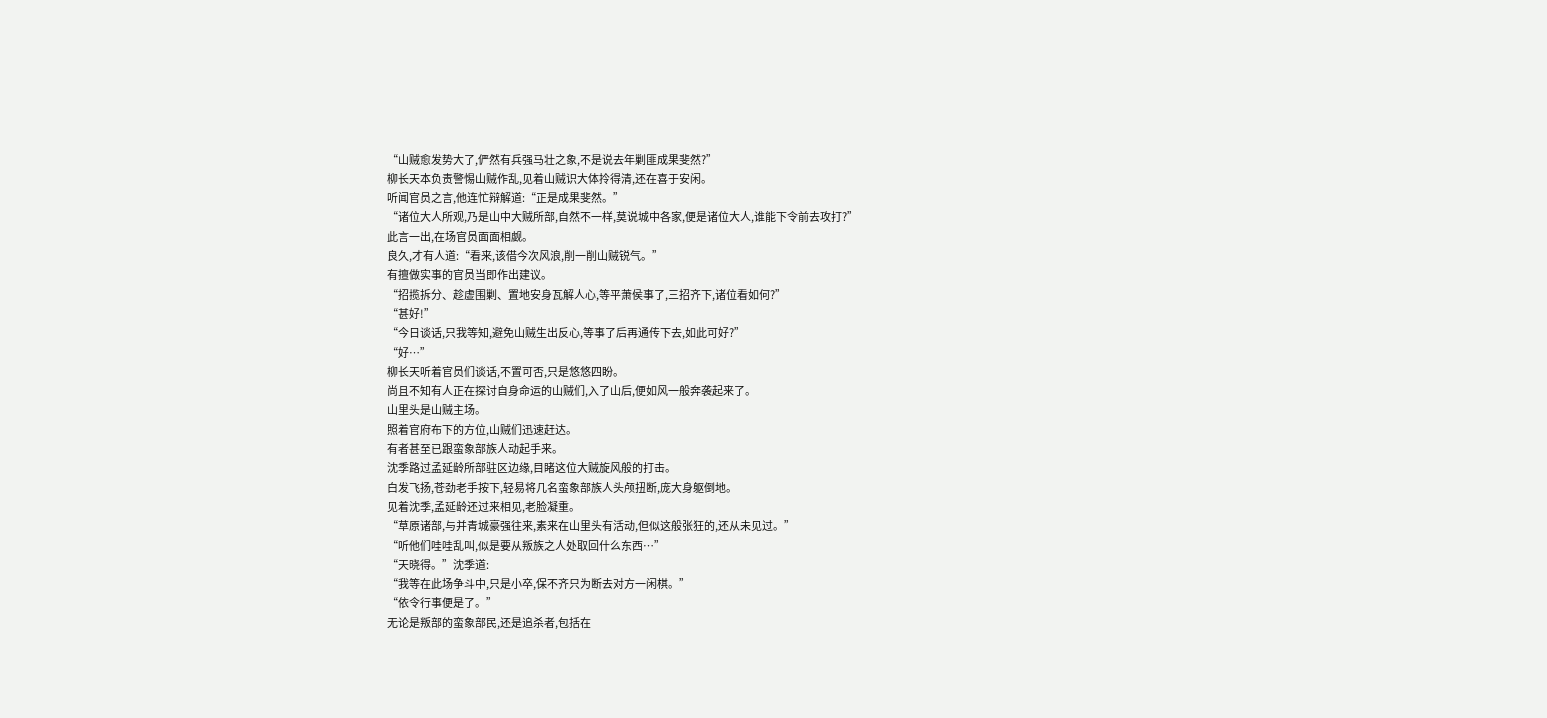“山贼愈发势大了,俨然有兵强马壮之象,不是说去年剿匪成果斐然?”
柳长天本负责警惕山贼作乱,见着山贼识大体拎得清,还在喜于安闲。
听闻官员之言,他连忙辩解道:“正是成果斐然。”
“诸位大人所观,乃是山中大贼所部,自然不一样,莫说城中各家,便是诸位大人,谁能下令前去攻打?”
此言一出,在场官员面面相觑。
良久,才有人道:“看来,该借今次风浪,削一削山贼锐气。”
有擅做实事的官员当即作出建议。
“招揽拆分、趁虚围剿、置地安身瓦解人心,等平萧侯事了,三招齐下,诸位看如何?”
“甚好!”
“今日谈话,只我等知,避免山贼生出反心,等事了后再通传下去,如此可好?”
“好…”
柳长天听着官员们谈话,不置可否,只是悠悠四盼。
尚且不知有人正在探讨自身命运的山贼们,入了山后,便如风一般奔袭起来了。
山里头是山贼主场。
照着官府布下的方位,山贼们迅速赶达。
有者甚至已跟蛮象部族人动起手来。
沈季路过孟延龄所部驻区边缘,目睹这位大贼旋风般的打击。
白发飞扬,苍劲老手按下,轻易将几名蛮象部族人头颅扭断,庞大身躯倒地。
见着沈季,孟延龄还过来相见,老脸凝重。
“草原诸部,与并青城豪强往来,素来在山里头有活动,但似这般张狂的,还从未见过。”
“听他们哇哇乱叫,似是要从叛族之人处取回什么东西…”
“天晓得。”沈季道:
“我等在此场争斗中,只是小卒,保不齐只为断去对方一闲棋。”
“依令行事便是了。”
无论是叛部的蛮象部民,还是追杀者,包括在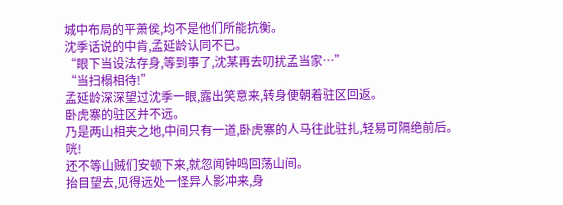城中布局的平萧侯,均不是他们所能抗衡。
沈季话说的中肯,孟延龄认同不已。
“眼下当设法存身,等到事了,沈某再去叨扰孟当家…”
“当扫榻相待!”
孟延龄深深望过沈季一眼,露出笑意来,转身便朝着驻区回返。
卧虎寨的驻区并不远。
乃是两山相夹之地,中间只有一道,卧虎寨的人马往此驻扎,轻易可隔绝前后。
咣!
还不等山贼们安顿下来,就忽闻钟鸣回荡山间。
抬目望去,见得远处一怪异人影冲来,身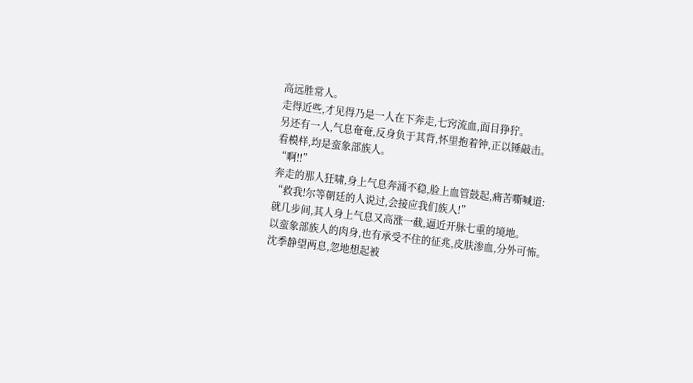高远胜常人。
走得近些,才见得乃是一人在下奔走,七窍流血,面目狰狞。
另还有一人,气息奄奄,反身负于其背,怀里抱着钟,正以锤敲击。
看模样,均是蛮象部族人。
“啊!!”
奔走的那人狂啸,身上气息奔涌不稳,脸上血管鼓起,痛苦嘶喊道:
“救我!尔等朝廷的人说过,会接应我们族人!”
就几步间,其人身上气息又高涨一截,逼近开脉七重的境地。
以蛮象部族人的肉身,也有承受不住的征兆,皮肤渗血,分外可怖。
沈季静望两息,忽地想起被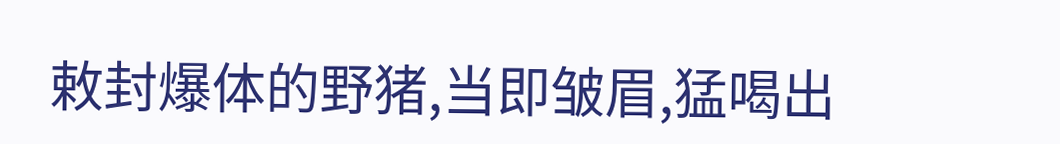敕封爆体的野猪,当即皱眉,猛喝出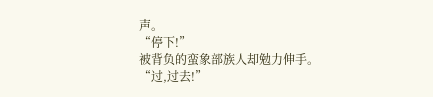声。
“停下!”
被背负的蛮象部族人却勉力伸手。
“过,过去!”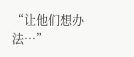“让他们想办法…”